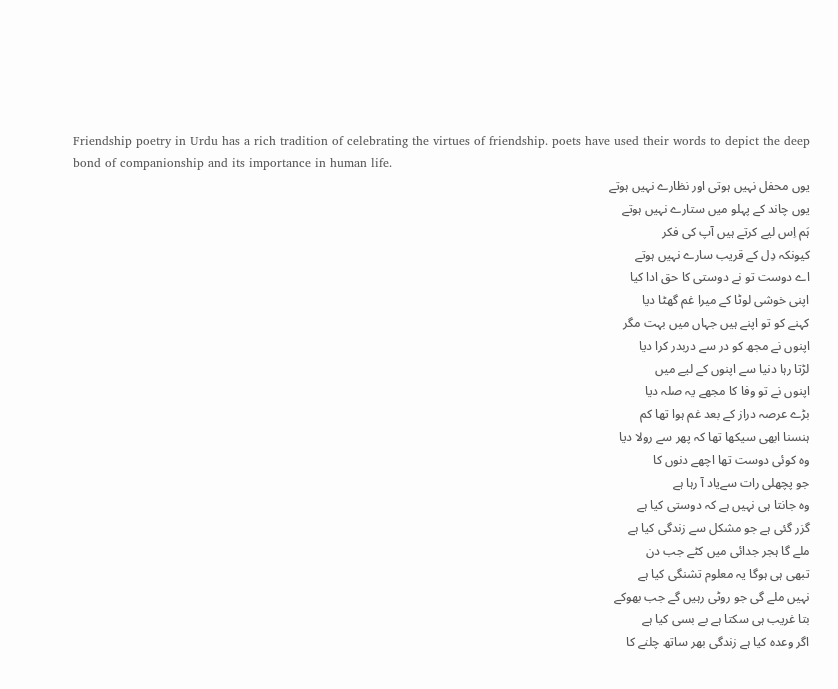Friendship poetry in Urdu has a rich tradition of celebrating the virtues of friendship. poets have used their words to depict the deep bond of companionship and its importance in human life.
یوں محفل نہیں ہوتی اور نظارے نہیں ہوتے
یوں چاند كے پہلو میں ستارے نہیں ہوتے
ہَم اِس لیے کرتے ہیں آپ کی فکر
کیونکہ دِل كے قریب سارے نہیں ہوتے
اے دوست تو نے دوستی کا حق ادا کیا
اپنی خوشی لوٹا کے میرا غم گھٹا دیا
کہنے کو تو اپنے ہیں جہاں میں بہت مگر
اپنوں نے مجھ کو در سے دربدر کرا دیا
لڑتا رہا دنیا سے اپنوں کے لیے میں
اپنوں نے تو وفا کا مجھے یہ صلہ دیا
بڑے عرصہ دراز کے بعد غم ہوا تھا کم
ہنسنا ابھی سیکھا تھا کہ پھر سے رولا دیا
وہ کوئی دوست تھا اچھے دنوں کا
جو پچھلی رات سےیاد آ رہا ہے
وہ جانتا ہی نہیں ہے کہ دوستی کیا ہے
گزر گئی ہے جو مشکل سے زندگی کیا ہے
ملے گا ہجر جدائی میں کٹے جب دن
تبھی ہی ہوگا یہ معلوم تشنگی کیا ہے
نہیں ملے گی جو روٹی رہیں گے جب بھوکے
بتا غریب ہی سکتا ہے بے بسی کیا ہے
اگر وعدہ کیا ہے زندگی بھر ساتھ چلنے کا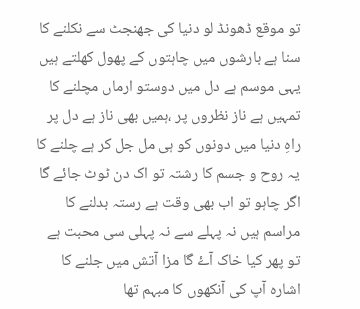تو موقع ڈھونڈ لو دنیا کی جھنجٹ سے نکلنے کا
سنا ہے بارشوں میں چاہتوں کے پھول کھلتے ہیں
یہی موسم ہے دل میں دوستو ارماں مچلنے کا
تمہیں ہے ناز نظروں پر ،ہمیں بھی ناز ہے دل پر
راہِ دنیا میں دونوں کو ہی مل جل کر ہے چلنے کا
یہ روح و جسم کا رشتہ تو اک دن ٹوٹ جائے گا
اگر چاہو تو اب بھی وقت ہے رستہ بدلنے کا
مراسم ہیں نہ پہلے سے نہ پہلی سی محبت ہے
تو پھر کیا خاک آۓ گا مزا آتش میں جلنے کا
اشارہ آپ کی آنکھوں کا مبہم تھا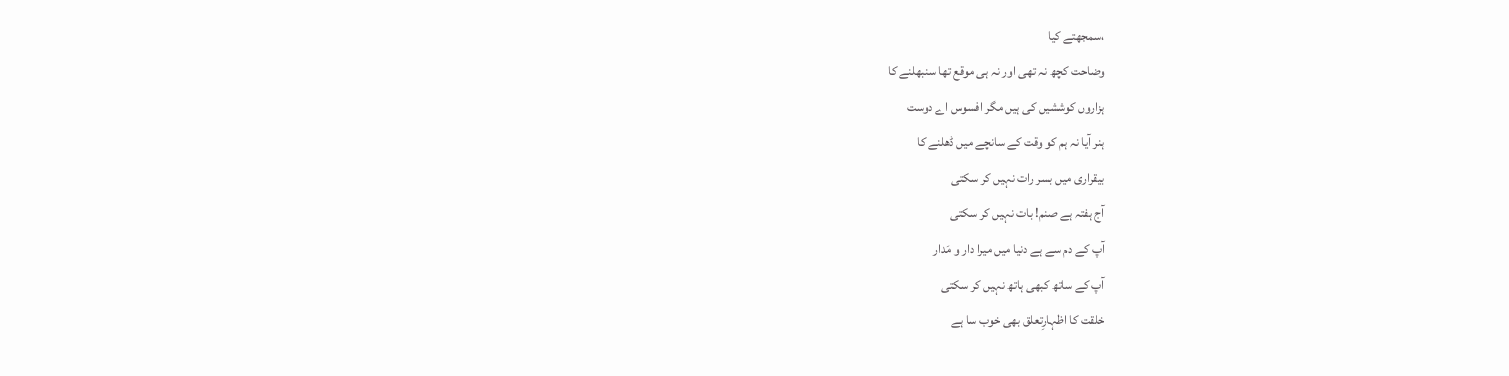،سمجھتے کیا
وضاحت کچھ نہ تھی اور نہ ہی موقع تھا سنبھلنے کا
ہزاروں کوششیں کی ہیں مگر افسوس اے دوست
ہنر آیا نہ ہم کو وقت کے سانچے میں ڈھلنے کا
بیقراری میں بسر رات نہیں کر سکتی
آج ہفتہ ہے صنم! بات نہیں کر سکتی
آپ کے دم سے ہے دنیا میں میرا دار و مَدار
آپ کے ساتھ کبھی ہاتھ نہیں کر سکتی
خلقت کا اظہارِتعلق بھی خوب سا ہے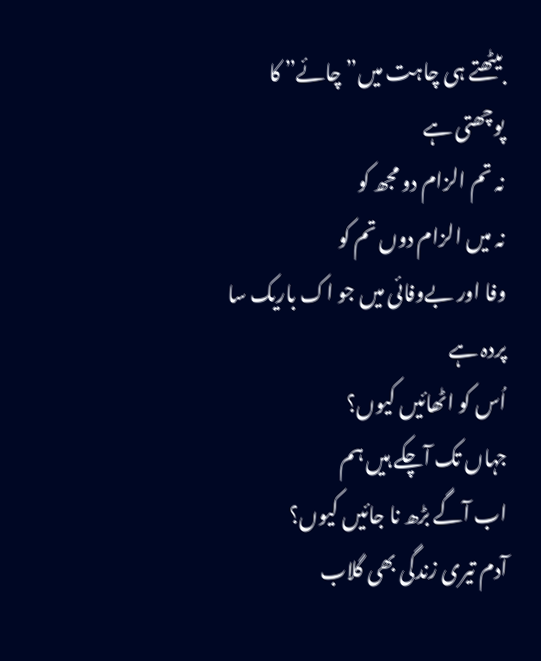بیٹھتے ہی چاہت میں” چائے” کا پوچھتی ہے
نہ تم الزام دو مجھ کو
نہ میں الزام دوں تم کو
وفا اور بےوفائی میں جو اک باریک سا پردہ ہے
اُس کو اٹھائیں کیوں؟
جہاں تک آچکے ہیں ہم
اب آگے بڑھ نا جائیں کیوں؟
آدم تیری زندگی بھی گلاب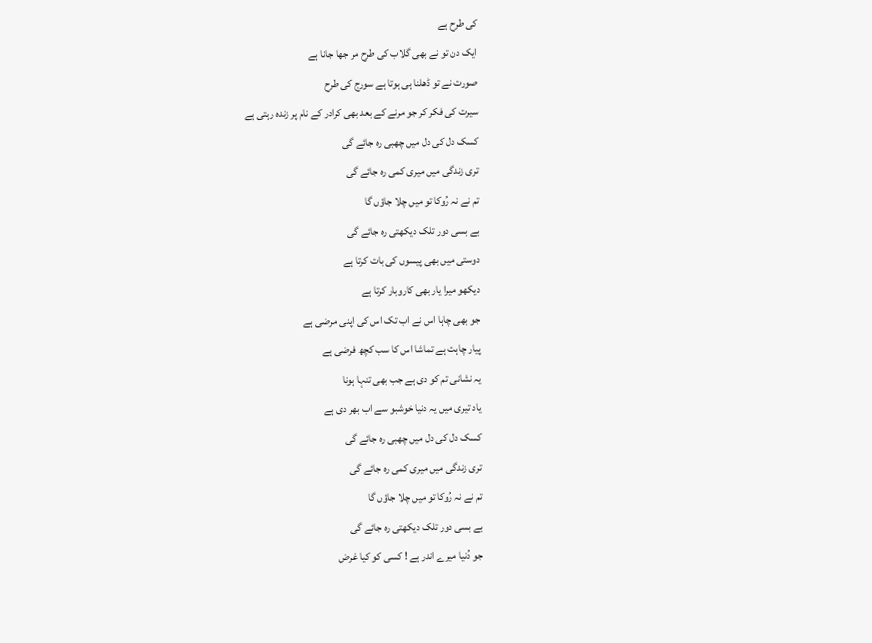کی طرح ہے
ایک دن تو نے بھی گلاب کی طرح مر جھا جانا ہے
صورت نے تو ڈھلنا ہی ہوتا ہے سورج کی طرح
سیرت کی فکر کر جو مرنے کے بعد بھی کرادر کے نام پر زندہ رہتی ہے
کسک دل کی دل میں چھبی رہ جائے گی
تری زندگی میں میری کمی رہ جائے گی
تم نے نہ رُوکا تو میں چلا جاؤں گا
بے بسی دور تلک دیکھتی رہ جائے گی
دوستی میں بھی پیسوں کی بات کرتا ہے
دیکھو میرا یار بھی کاروبار کرتا ہے
جو بھی چاہا اس نے اب تک اس کی اپنی مرضی ہے
پیار چاہت ہے تماشا اس کا سب کچھ فرضی ہے
یہ نشانی تم کو دی ہے جب بھی تنہا ہونا
یاد تیری میں یہ دنیا خوشبو سے اب بھر دی ہے
کسک دل کی دل میں چھبی رہ جائے گی
تری زندگی میں میری کمی رہ جائے گی
تم نے نہ رُوکا تو میں چلا جاؤں گا
بے بسی دور تلک دیکھتی رہ جائے گی
جو دُنیا میرے اندر ہے ! کسی کو کیا غرض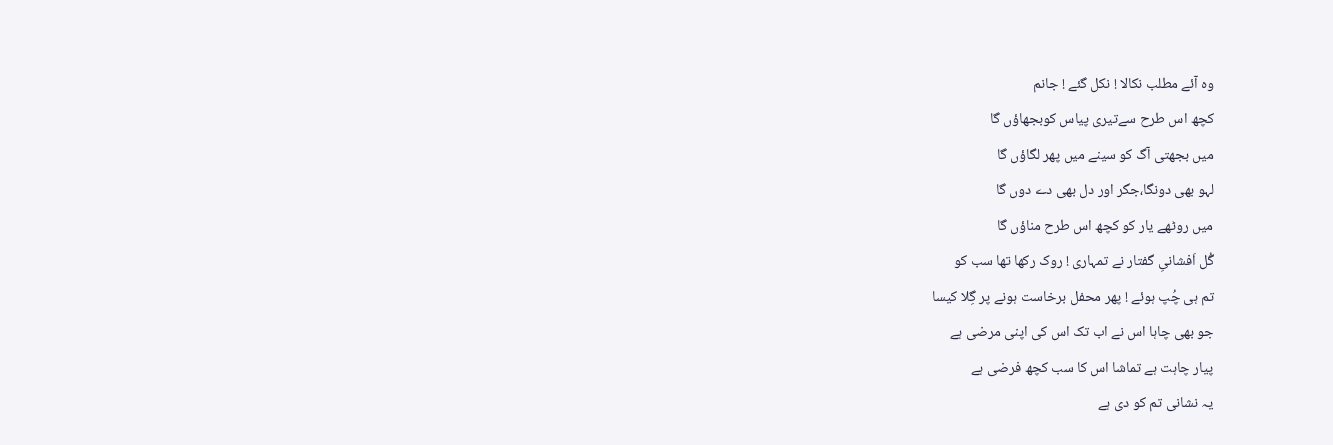وہ آئے مطلب نکالا ! نکل گئے ! جانم
کچھ اس طرح سےتیری پیاس کوبجھاؤں گا
میں بجھتی آگ کو سینے میں پھر لگاؤں گا
لہو بھی دونگا،جگر اور دل بھی دے دوں گا
میں روٹھے یار کو کچھ اس طرح مناؤں گا
گُل اَفشانیِ گفتار نے تمہاری ! روک رکھا تھا سب کو
تم ہی چُپ ہوئے ! پھر محفل برخاست ہونے پر گِلا کیسا
جو بھی چاہا اس نے اب تک اس کی اپنی مرضی ہے
پیار چاہت ہے تماشا اس کا سب کچھ فرضی ہے
یہ نشانی تم کو دی ہے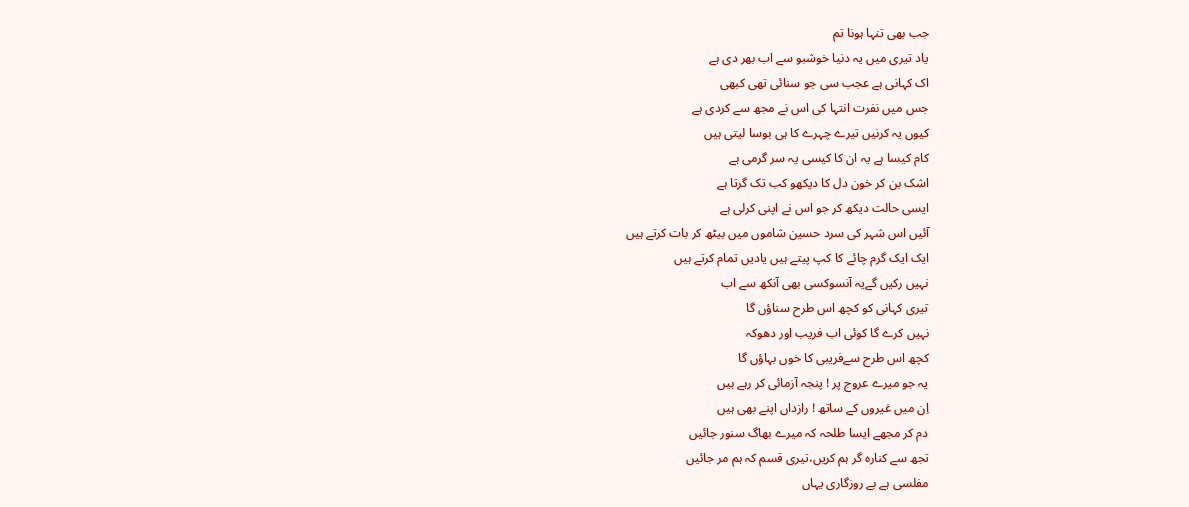جب بھی تنہا ہونا تم
یاد تیری میں یہ دنیا خوشبو سے اب بھر دی ہے
اک کہانی ہے عجب سی جو سنائی تھی کبھی
جس میں نفرت انتہا کی اس نے مجھ سے کردی ہے
کیوں یہ کرنیں تیرے چہرے کا ہی بوسا لیتی ہیں
کام کیسا ہے یہ ان کا کیسی یہ سر گرمی ہے
اشک بن کر خون دل کا دیکھو کب تک گرتا ہے
ایسی حالت دیکھ کر جو اس نے اپنی کرلی ہے
آئیں اس شہر کی سرد حسین شاموں میں بیٹھ کر بات کرتے ہیں
ایک ایک گرم چائے کا کپ پیتے ہیں یادیں تمام کرتے ہیں
نہیں رکیں گےیہ آنسوکسی بھی آنکھ سے اب
تیری کہانی کو کچھ اس طرح سناؤں گا
نہیں کرے گا کوئی اب فریب اور دھوکہ
کچھ اس طرح سےفریبی کا خوں بہاؤں گا
یہ جو میرے عروج پر ! پنجہ آزمائی کر رہے ہیں
اِن میں غیروں کے ساتھ ! رازداں اپنے بھی ہیں
دم کر مجھے ایسا طلحہ کہ میرے بھاگ سنور جائیں
تجھ سے کنارہ گر ہم کریں،تیری قسم کہ ہم مر جائیں
مفلسی ہے بے روزگاری یہاں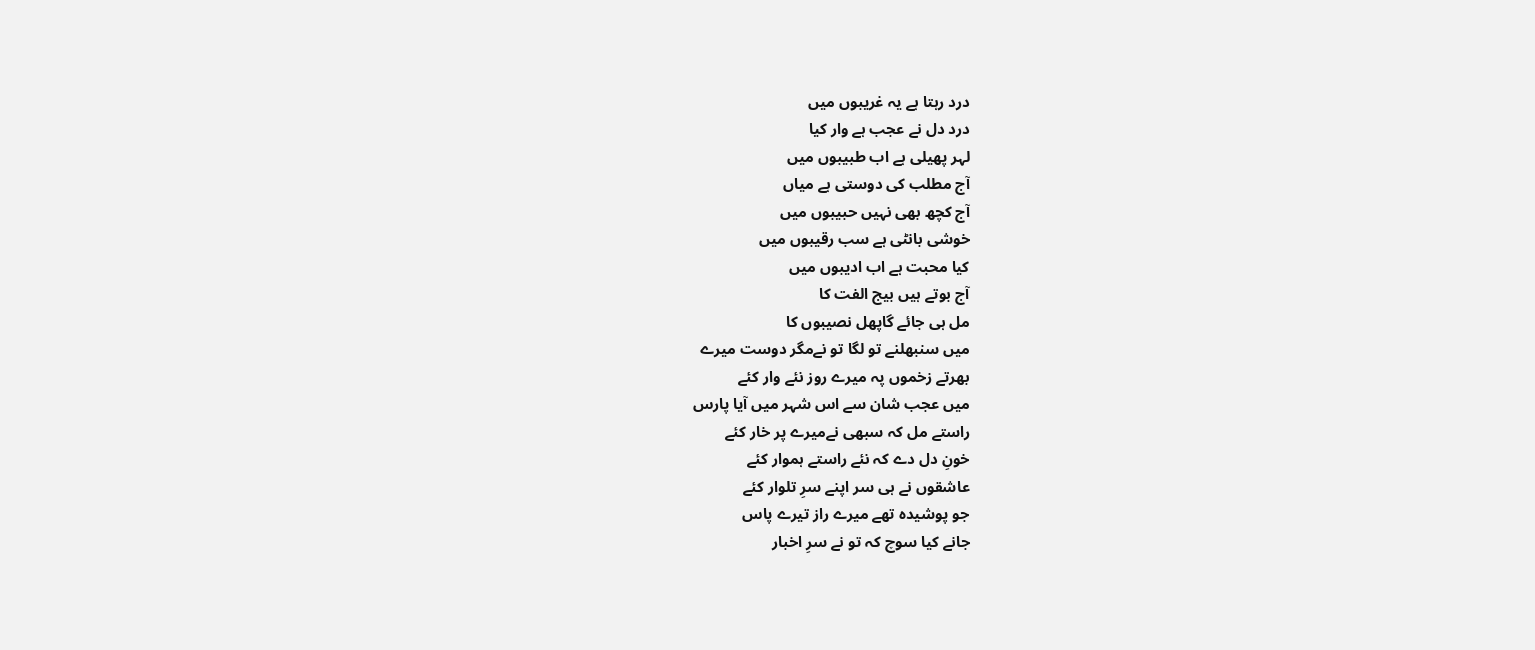درد رہتا ہے یہ غریبوں میں
درد دل نے عجب ہے وار کیا
لہر پھیلی ہے اب طبیبوں میں
آج مطلب کی دوستی ہے میاں
آج کچھ بھی نہیں حبیبوں میں
خوشی بانٹی ہے سب رقیبوں میں
کیا محبت ہے اب ادیبوں میں
آج بوتے ہیں بیج الفت کا
مل ہی جائے گاپھل نصیبوں کا
میں سنبھلنے تو لگا تو نےمگر دوست میرے
بھرتے زخموں پہ میرے روز نئے وار کئے
میں عجب شان سے اس شہر میں آیا پارس
راستے مل کہ سبھی نےمیرے پر خار کئے
خونِ دل دے کہ نئے راستے ہموار کئے
عاشقوں نے ہی سر اپنے سرِ تلوار کئے
جو پوشیدہ تھے میرے راز تیرے پاس
جانے کیا سوچ کہ تو نے سرِ اخبار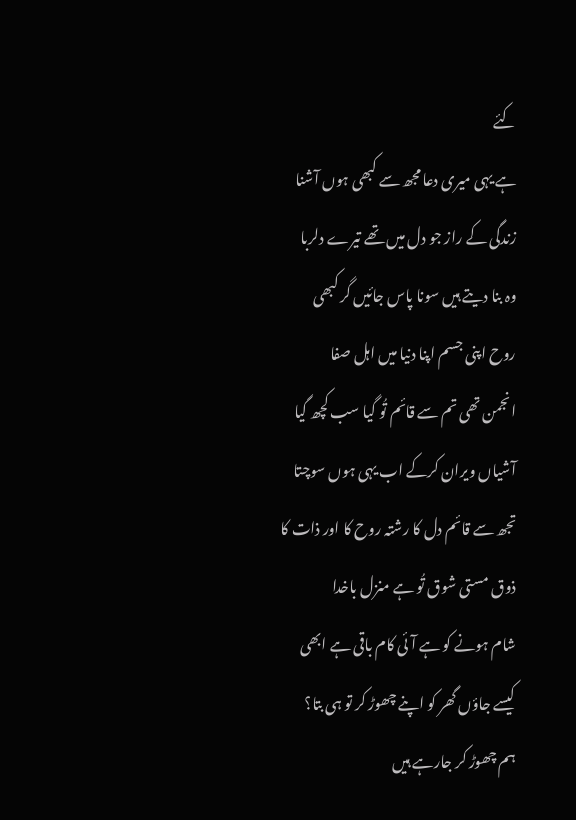کئے
ہے یہی میری دعا مجھ سے کبھی ہوں آشنا
زندگی کے راز جو دل میں تھے تیرے دلربا
وہ بنا دیتے ہیں سونا پاس جائیں گر کبھی
روح اپنی جسم اپنا دنیا میں اہل صفا
انجمن تھی تم سے قائم تُو گیا سب کچھ گیا
آشیاں ویران کرکے اب یہی ہوں سوچتا
تجھ سے قائم دل کا رشتہ روح کا اور ذات کا
ذوق مستی شوق تُو ہے منزل باخدا
شام ہونے کو ہے آئی کام باقی ہے ابھی
کیسے جاؤں گھر کو اپنے چھوڑ کر تو ہی بتا؟
ہم چھوڑ کر جارہے ہیں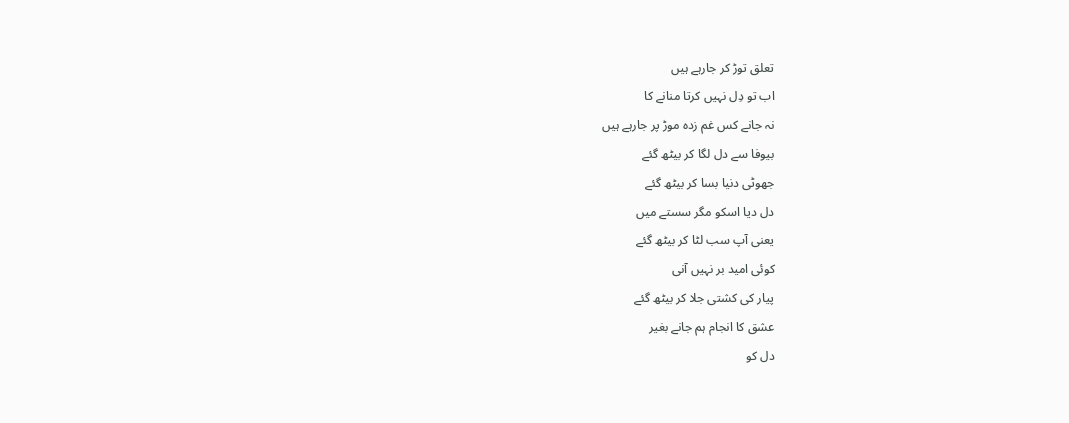تعلق توڑ کر جارہے ہیں
اب تو دِل نہیں کرتا منانے کا
نہ جانے کس غم زدہ موڑ پر جارہے ہیں
بیوفا سے دل لگا کر بیٹھ گئے
جھوٹی دنیا بسا کر بیٹھ گئے
دل دیا اسکو مگر سستے میں
یعنی آپ سب لٹا کر بیٹھ گئے
کوئی امید بر نہیں آنی
پیار کی کشتی جلا کر بیٹھ گئے
عشق کا انجام ہم جانے بغیر
دل کو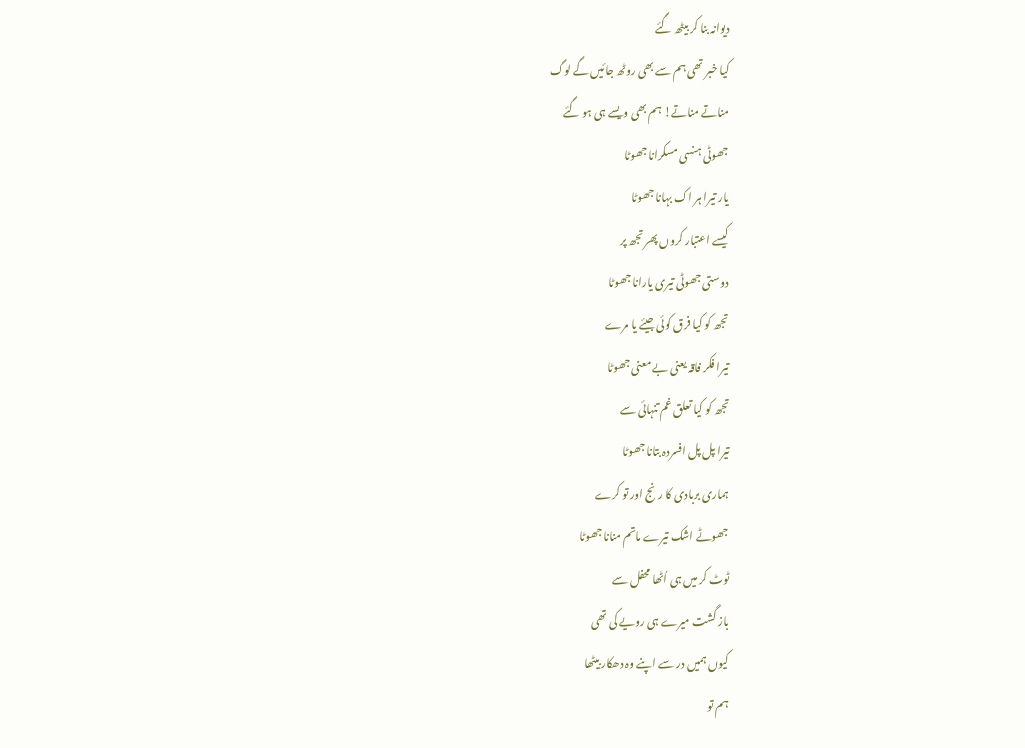دیوانہ بنا کر بیٹھ گئے
کیا خبر تھی ہم سے بھی روٹھ جائیں گے لوگ
مناتے مناتے! ہم بھی ویسے ہی ہو گئے
جھوٹی ہنسی مسکرانا جھوٹا
یار تیرا ہر اک بہانا جھوٹا
کیسے اعتبار کروں پھر تجھ پر
دوستی جھوٹی تیری یارانا جھوٹا
تجھ کو کیا فرق کوئی جیئے یا مرے
تیرا فکر فاقہ یعنی بے معنی جھوٹا
تجھ کو کیا تعلق غم تنہائی سے
تیرا پل پل افسردہ بتانا جھوٹا
ہماری بربادی کا رنج اور تو کرے
جھوٹے اشک تیرے ماتم منانا جھوٹا
ٹوٹ کر میں ہی اُٹھا محفل سے
باز گشت میرے ہی رویے کی تھی
کیوں ہمیں در سے اپنے وہ دھکار بیٹھا
ہم تو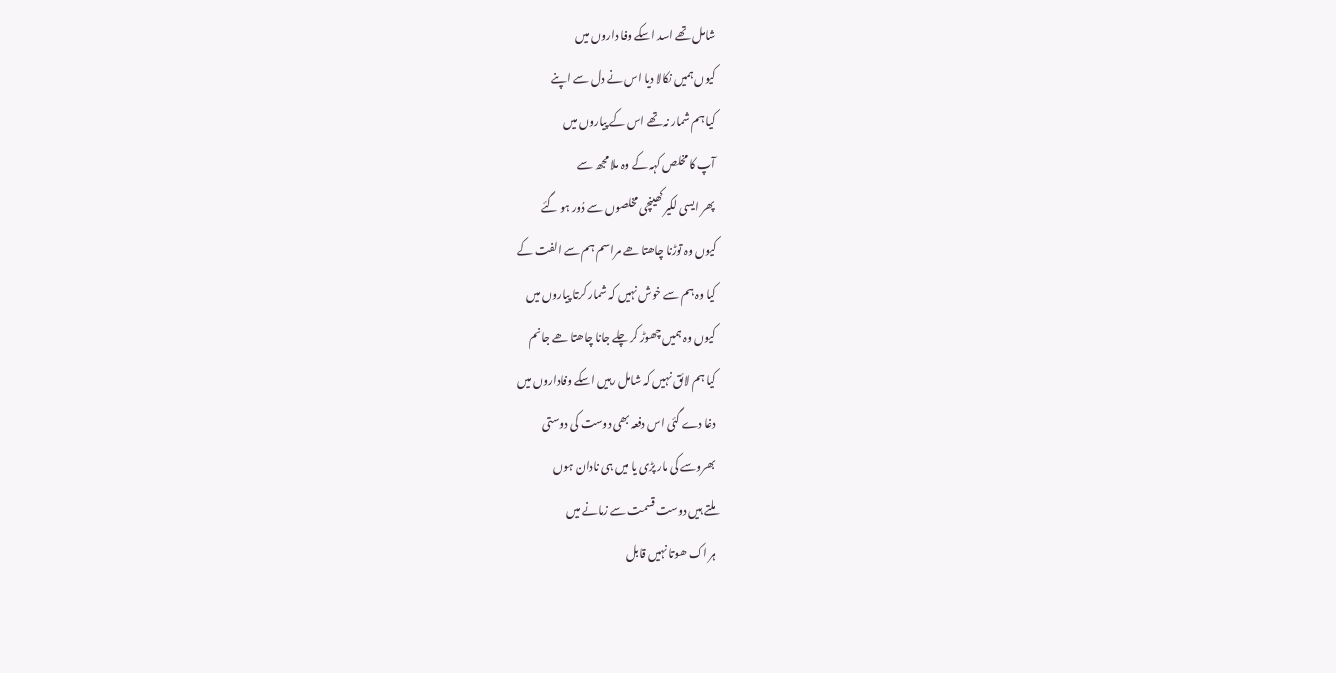شامل تھے اسد اسکے وفا داروں میں
کیوں ہمیں نکالا دیا اس نے دل سے اپنے
کیا ہم شمار نہ تھے اس کے پیاروں میں
آپ کا مخلص کہہ کے وہ ملا مجھ سے
پھر ایسی لکیر کھینچی مخلصوں سے دُور ہو گئے
کیوں وہ توڑنا چاھتا ھے مراسم ہم سے الفت کے
کیا وہ ہم سے خوش نہیں کہ شمار کرتا پیاروں میں
کیوں وہ ہمیں چھوڑ کر چلے جانا چاھتا ھے جانم
کیا ہم لائق نہیں کہ شامل رہیں اسکے وفاداروں میں
دغا دے گئی اس دفعہ بھی دوست کی دوستی
بھروسے کی مار پڑی یا میں ہی نادان ہوں
ملتے ہیں دوست قسمت سے زمانے میں
ہر اک ھوتا نہیں قابل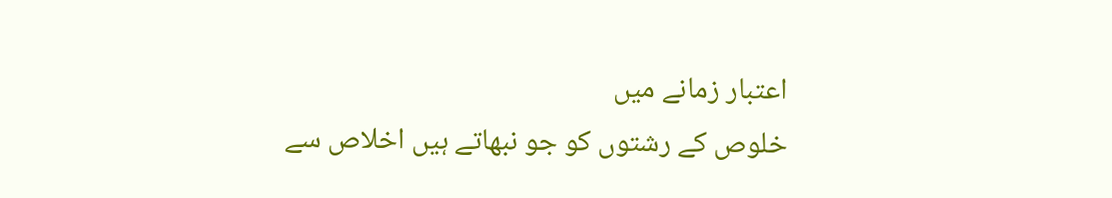اعتبار زمانے میں
خلوص کے رشتوں کو جو نبھاتے ہیں اخلاص سے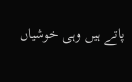پاتے ہیں وہی خوشیاں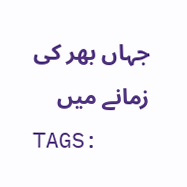جہاں بھر کی زمانے میں
TAGS: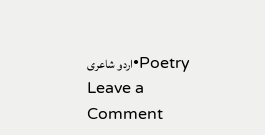Poetry•اردو شاعری
Leave a Comment